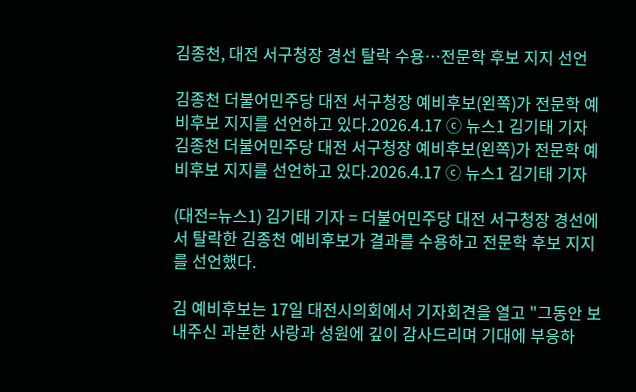김종천, 대전 서구청장 경선 탈락 수용…전문학 후보 지지 선언

김종천 더불어민주당 대전 서구청장 예비후보(왼쪽)가 전문학 예비후보 지지를 선언하고 있다.2026.4.17 ⓒ 뉴스1 김기태 기자
김종천 더불어민주당 대전 서구청장 예비후보(왼쪽)가 전문학 예비후보 지지를 선언하고 있다.2026.4.17 ⓒ 뉴스1 김기태 기자

(대전=뉴스1) 김기태 기자 = 더불어민주당 대전 서구청장 경선에서 탈락한 김종천 예비후보가 결과를 수용하고 전문학 후보 지지를 선언했다.

김 예비후보는 17일 대전시의회에서 기자회견을 열고 "그동안 보내주신 과분한 사랑과 성원에 깊이 감사드리며 기대에 부응하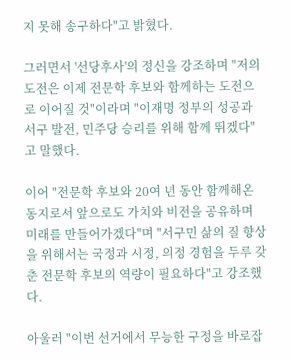지 못해 송구하다"고 밝혔다.

그러면서 '선당후사'의 정신을 강조하며 "저의 도전은 이제 전문학 후보와 함께하는 도전으로 이어질 것"이라며 "이재명 정부의 성공과 서구 발전, 민주당 승리를 위해 함께 뛰겠다"고 말했다.

이어 "전문학 후보와 20여 년 동안 함께해온 동지로서 앞으로도 가치와 비전을 공유하며 미래를 만들어가겠다"며 "서구민 삶의 질 향상을 위해서는 국정과 시정, 의정 경험을 두루 갖춘 전문학 후보의 역량이 필요하다"고 강조했다.

아울러 "이번 선거에서 무능한 구정을 바로잡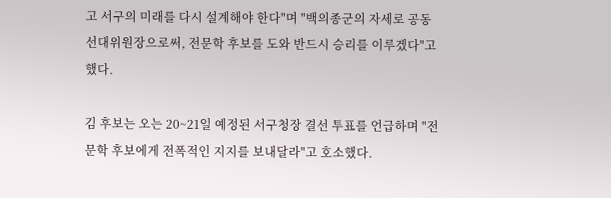고 서구의 미래를 다시 설계해야 한다"며 "백의종군의 자세로 공동 선대위원장으로써, 전문학 후보를 도와 반드시 승리를 이루겠다"고 했다.

김 후보는 오는 20~21일 예정된 서구청장 결선 투표를 언급하며 "전문학 후보에게 전폭적인 지지를 보내달라"고 호소했다.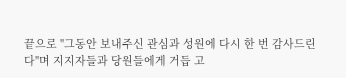끝으로 "그동안 보내주신 관심과 성원에 다시 한 번 감사드린다"며 지지자들과 당원들에게 거듭 고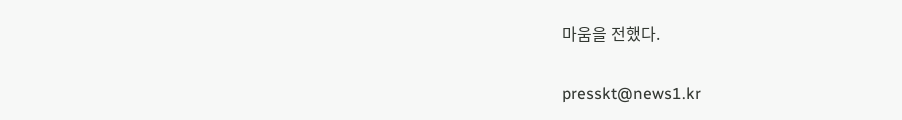마움을 전했다.

presskt@news1.kr